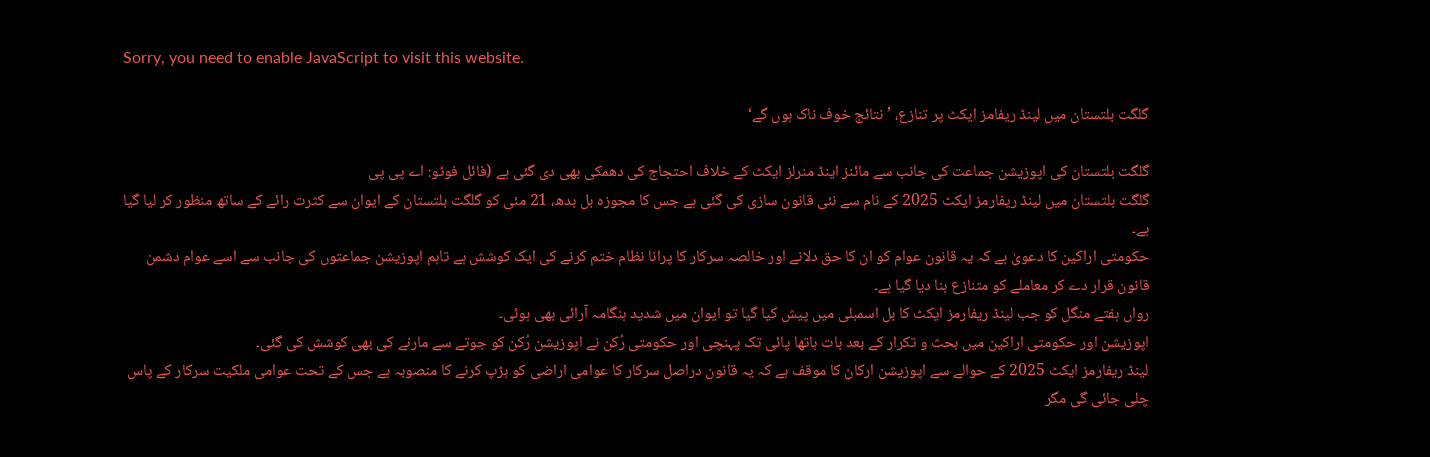Sorry, you need to enable JavaScript to visit this website.

گلگت بلتستان میں لینڈ ریفامز ایکٹ پر تنازع، ’ نتائج خوف ناک ہوں گے‘

گلگت بلتستان کی اپوزیشن جماعت کی جانب سے مائنز اینڈ منرلز ایکٹ کے خلاف احتجاج کی دھمکی بھی دی گئی ہے (فائل فوٹو: اے پی پی
گلگت بلتستان میں لینڈ ریفارمز ایکٹ 2025 کے نام سے نئی قانون سازی کی گئی ہے جس کا مجوزہ بل بدھ، 21 مئی کو گلگت بلتستان کے ایوان سے کثرت رائے کے ساتھ منظور کر لیا گیا ہے۔
حکومتی اراکین کا دعویٰ ہے کہ یہ قانون عوام کو ان کا حق دلانے اور خالصہ سرکار کا پرانا نظام ختم کرنے کی ایک کوشش ہے تاہم اپوزیشن جماعتوں کی جانب سے اسے عوام دشمن قانون قرار دے کر معاملے کو متنازع بنا دیا گیا ہے۔
رواں ہفتے منگل کو جب لینڈ ریفارمز ایکٹ کا بل اسمبلی میں پیش کیا گیا تو ایوان میں شدید ہنگامہ آرائی بھی ہوئی۔
اپوزیشن اور حکومتی اراکین میں بحث و تکرار کے بعد بات ہاتھا پائی تک پہنچی اور حکومتی رُکن نے اپوزیشن رُکن کو جوتے سے مارنے کی بھی کوشش کی گئی۔
لینڈ ریفارمز ایکٹ 2025 کے حوالے سے اپوزیشن ارکان کا موقف ہے کہ یہ قانون دراصل سرکار کا عوامی اراضی کو ہڑپ کرنے کا منصوبہ ہے جس کے تحت عوامی ملکیت سرکار کے پاس چلی جائی گی مگر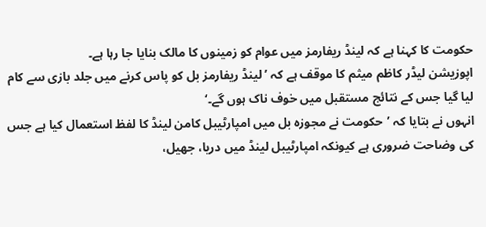حکومت کا کہنا ہے کہ لینڈ ریفارمز میں عوام کو زمینوں کا مالک بنایا جا رہا ہے۔
اپوزیشن لیڈر کاظم میثم کا موقف ہے کہ ’لینڈ ریفارمز بل کو پاس کرنے میں جلد بازی سے کام لیا گیا جس کے نتائج مستقبل میں خوف ناک ہوں گے۔‘
انہوں نے بتایا کہ ’حکومت نے مجوزہ بل میں امپارٹیبل کامن لینڈ کا لفظ استعمال کیا ہے جس کی وضاحت ضروری ہے کیونکہ امپارٹیبل لینڈ میں دریا، جھیل،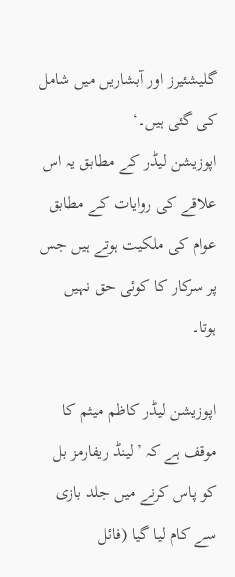گلیشئیرز اور آبشاریں میں شامل کی گئی ہیں۔‘
اپوزیشن لیڈر کے مطابق یہ اس علاقے کی روایات کے مطابق عوام کی ملکیت ہوتے ہیں جس پر سرکار کا کوئی حق نہیں ہوتا۔

اپوزیشن لیڈر کاظم میثم کا موقف ہے کہ ’لینڈ ریفارمز بل کو پاس کرنے میں جلد بازی سے کام لیا گیا (فائل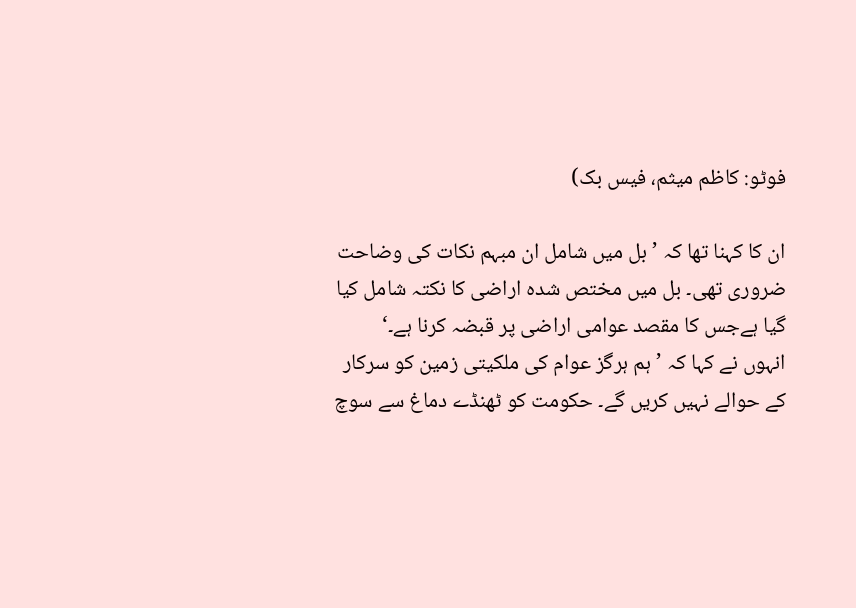فوٹو: کاظم میثم، فیس بک)

ان کا کہنا تھا کہ ’بل میں شامل ان مبہم نکات کی وضاحت ضروری تھی۔ بل میں مختص شدہ اراضی کا نکتہ شامل کیا گیا ہےجس کا مقصد عوامی اراضی پر قبضہ کرنا ہے۔‘
انہوں نے کہا کہ ’ہم ہرگز عوام کی ملکیتی زمین کو سرکار کے حوالے نہیں کریں گے۔ حکومت کو ٹھنڈے دماغ سے سوچ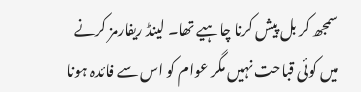سمجھ کر بل پیش کرنا چاہیے تھا۔ لینڈ ریفارمز کرنے میں کوئی قباحت نہیں مگر عوام کو اس سے فائدہ ہونا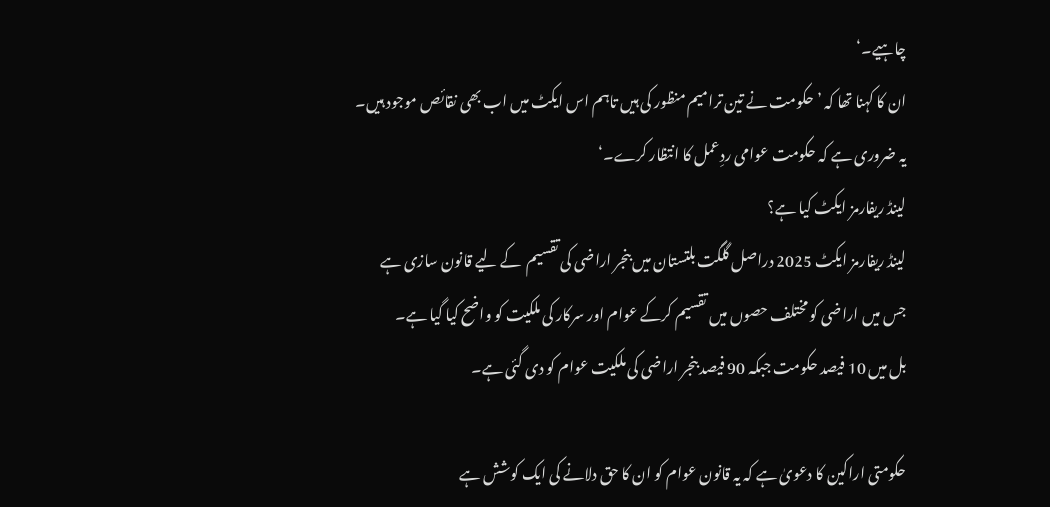چاہیے۔‘
ان کا کہنا تھا کہ ’حکومت نے تین ترامیم منظور کی ہیں تاہم اس ایکٹ میں اب بھی نقائص موجود ہیں۔ یہ ضروری ہے کہ حکومت عوامی ردِعمل کا انتظار کرے۔‘
لینڈ ریفارمز ایکٹ کیا ہے؟
لینڈ ریفارمز ایکٹ 2025 دراصل گلگت بلتستان میں بنجر اراضی کی تقسیم  کے لیے قانون سازی ہے جس میں اراضی کو مختلف حصوں میں تقسیم کرکے عوام اور سرکار کی ملکیت کو واضح کیا گیا ہے۔
بل میں 10 فیصد حکومت جبکہ 90 فیصد بنجر اراضی کی ملکیت عوام کو دی گئی ہے۔

حکومتی اراکین کا دعویٰ ہے کہ یہ قانون عوام کو ان کا حق دلانے کی ایک کوشش ہے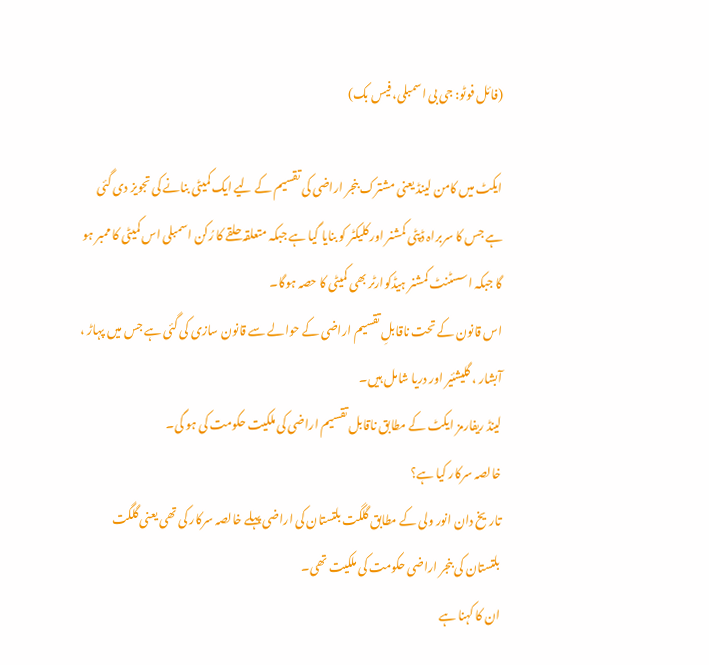(فائل فوٹو: جی بی اسمبلی، فیس بک)

ایکٹ میں کامن لینڈ یعنی مشترک بنجر اراضی کی تقسیم کے لیے ایک کمیٹی بنانے کی تجویز دی گئی ہے جس کا سربراہ ڈپٹی کمشنر اور کلیکٹر کو بنایا گیا ہے جبکہ متعلقہ حلقے کا رُکن اسمبلی اس کمیٹی کا ممبر ہو گا جبکہ اسسٹنٹ کمشنر ہیڈکوارٹر بھی کمیٹی کا حصہ ہوگا۔
اس قانون کے تحت ناقابلِ تقسیم اراضی کے حوالے سے قانون سازی کی گئی ہے جس میں پہاڑ ، آبشار ، گلیشئیر اور دریا شامل ہیں۔
لینڈ ریفارمز ایکٹ کے مطابق ناقابل تقسیم اراضی کی ملکیت حکومت کی ہو گی۔
خالصہ سرکار کیا ہے؟
تاریخ دان انور ولی کے مطابق گلگت بلتستان کی اراضی پہلے خالصہ سرکار کی تھی یعنی گلگت بلتستان کی بنجر اراضی حکومت کی ملکیت تھی۔
ان کا کہنا ہے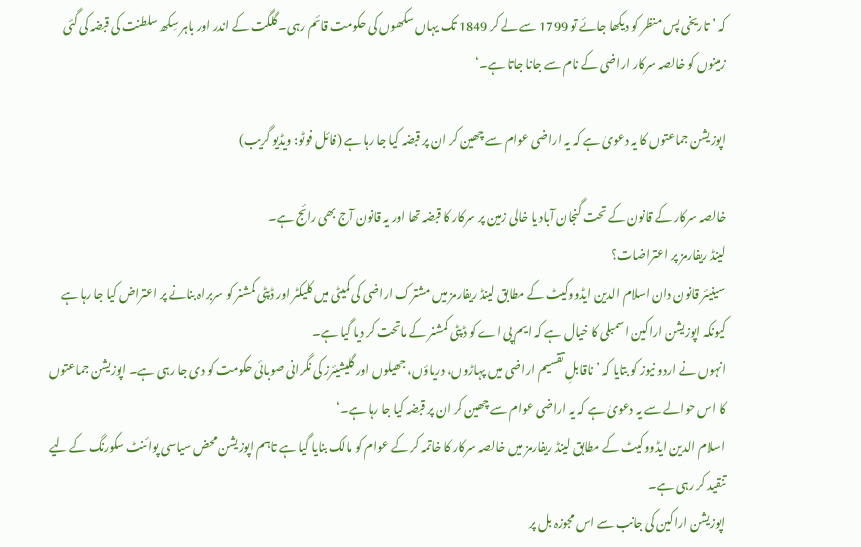کہ ’تاریخی پس منظر کو دیکھا جائے تو 1799 سے لے کر 1849 تک یہاں سکھوں کی حکومت قائم رہی۔ گلگت کے اندر اور باہر سِکھ سلطنت کی قبضہ کی گئی زمینوں کو خالصہ سرکار اراضی کے نام سے جانا جاتا ہے۔‘

اپوزیشن جماعتوں کا یہ دعویٰ ہے کہ یہ اراضی عوام سے چھین کر ان پر قبضہ کیا جا رہا ہے (فائل فوٹو: ویڈیو گریب)

خالصہ سرکار کے قانون کے تحت گنجان آباد یا خالی زمین پر سرکار کا قبضہ تھا اور یہ قانون آج بھی رائج ہے۔
لینڈ ریفارمز پر اعتراضات؟
سینیئر قانون دان اسلام الدین ایڈووکیٹ کے مطابق لینڈ ریفارمز میں مشترک اراضی کی کمیٹی میں کلیکٹر اور ڈپٹی کمشنر کو سربراہ بنانے پر اعتراض کیا جا رہا ہے کیونکہ اپوزیشن اراکین اسمبلی کا خیال ہے کہ ایم پی اے کو ڈپٹی کمشنر کے ماتحت کر دیا گیا ہے۔
انہوں نے اردو نیوز کو بتایا کہ ’ناقابلِ تقسیم اراضی میں پہاڑوں، دریاؤں، جھیلوں اور گلیشیئرز کی نگرانی صوبائی حکومت کو دی جا رہی ہے۔ اپوزیشن جماعتوں کا اس حوالے سے یہ دعویٰ ہے کہ یہ اراضی عوام سے چھین کر ان پر قبضہ کیا جا رہا ہے۔‘
اسلام الدین ایڈووکیٹ کے مطابق لینڈ ریفارمز میں خالصہ سرکار کا خاتمہ کر کے عوام کو مالک بنایا گیا ہے تاہم اپوزیشن محض سیاسی پوائنٹ سکورنگ کے لیے تنقید کر رہی ہے۔
اپوزیشن اراکین کی جانب سے اس مجوزہ بل پر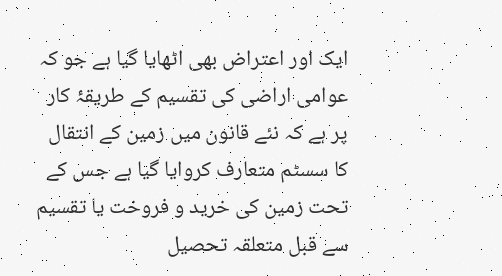ایک اور اعتراض بھی اٹھایا گیا ہے جو کہ عوامی اراضی کی تقسیم کے طریقۂ کار پر ہے کہ نئے قانون میں زمین کے انتقال کا سسٹم متعارف کروایا گیا ہے جس کے تحت زمین کی خرید و فروخت یا تقسیم سے قبل متعلقہ تحصیل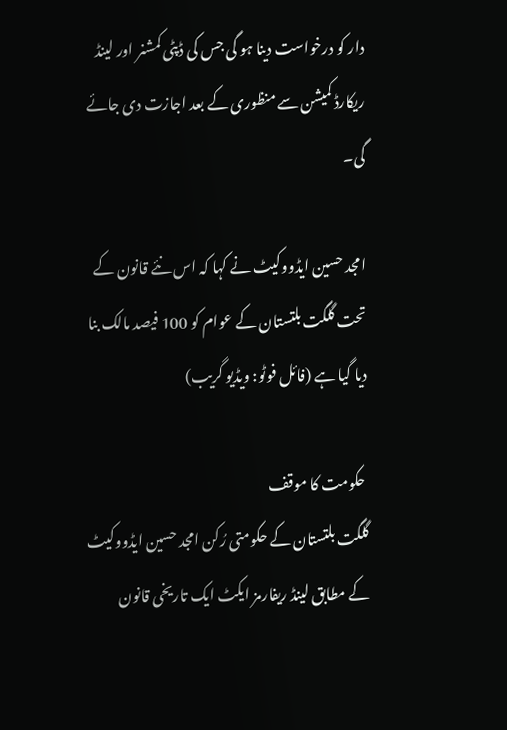دار کو درخواست دینا ہو گی جس کی ڈپٹی کمشنر اور لینڈ ریکارڈ کمیشن سے منظوری کے بعد اجازت دی جائے گی۔

امجد حسین ایڈووکیٹ نے کہا کہ اس نئے قانون کے تحت گلگت بلتستان کے عوام کو 100 فیصد مالک بنا دیا گیا ہے (فائل فوٹو: ویڈیو گریب)

 حکومت کا موقف
گلگت بلتستان کے حکومتی رُکن امجد حسین ایڈووکیٹ کے مطابق لینڈ ریفارمز ایکٹ ایک تاریخی قانون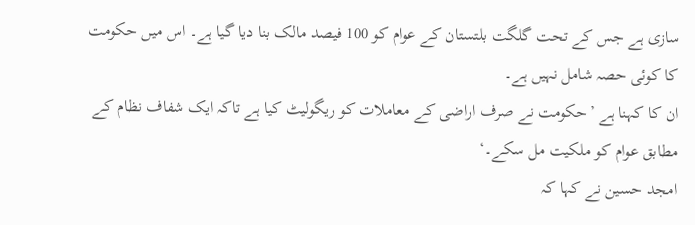سازی ہے جس کے تحت گلگت بلتستان کے عوام کو 100 فیصد مالک بنا دیا گیا ہے۔ اس میں حکومت کا کوئی حصہ شامل نہیں ہے۔
ان کا کہنا ہے ’حکومت نے صرف اراضی کے معاملات کو ریگولیٹ کیا ہے تاکہ ایک شفاف نظام کے مطابق عوام کو ملکیت مل سکے۔‘
امجد حسین نے کہا کہ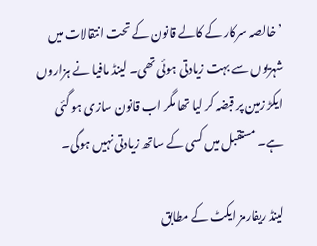’خالصہ سرکار کے کالے قانون کے تحت انتقالات میں شہریوں سے بہت زیادتی ہوئی تھی۔ لینڈ مافیا نے ہزاروں ایکڑ زمین پر قبضہ کر لیا تھا مگر اب قانون سازی ہو گئی ہے۔ مستقبل میں کسی کے ساتھ زیادتی نہیں ہوگی۔

لینڈ ریفارمز ایکٹ کے مطابق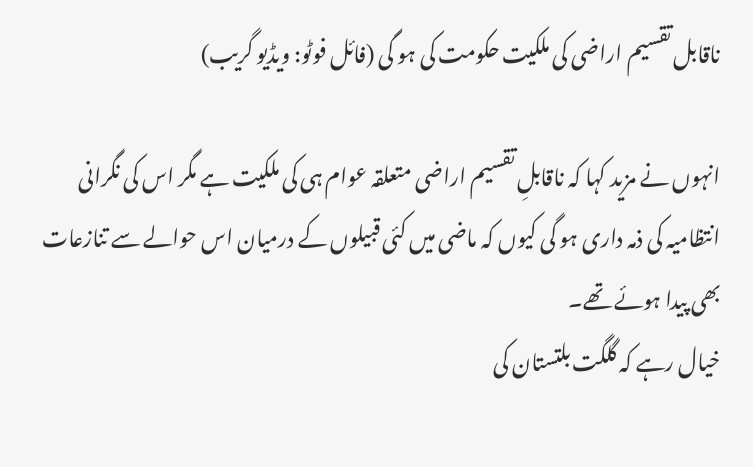ناقابل تقسیم اراضی کی ملکیت حکومت کی ہو گی (فائل فوٹو: ویڈیو گریب)

انہوں نے مزید کہا کہ ناقابلِ تقسیم اراضی متعلقہ عوام ہی کی ملکیت ہے مگر اس کی نگرانی انتظامیہ کی ذمہ داری ہو گی کیوں کہ ماضی میں کئی قبیلوں کے درمیان اس حوالے سے تنازعات بھی پیدا ہوئے تھے۔
خیال رہے کہ گلگت بلتستان کی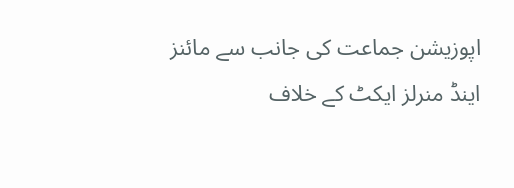اپوزیشن جماعت کی جانب سے مائنز اینڈ منرلز ایکٹ کے خلاف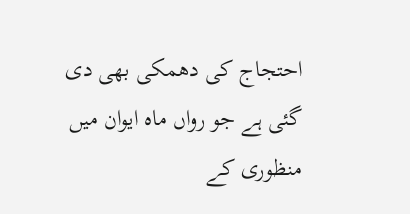احتجاج کی دھمکی بھی دی گئی ہے جو رواں ماہ ایوان میں منظوری کے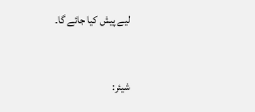لیے پیش کیا جائے گا۔



شیئر: